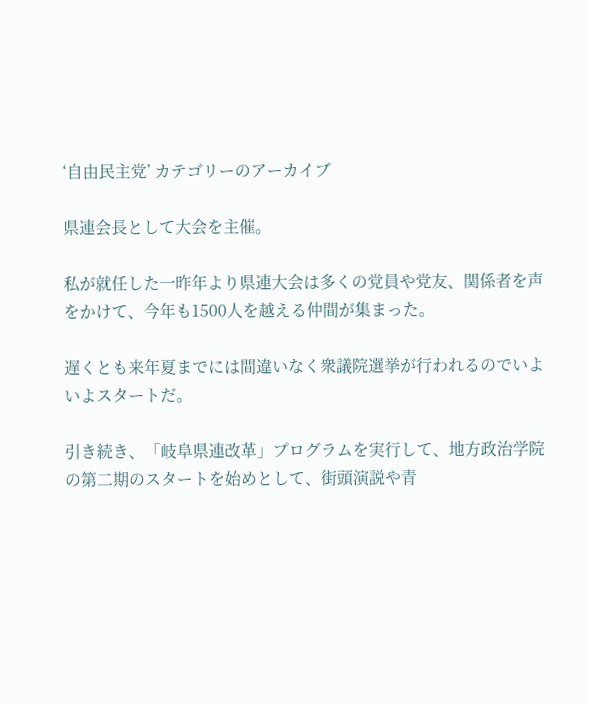‘自由民主党’ カテゴリーのアーカイブ

県連会長として大会を主催。

私が就任した一昨年より県連大会は多くの党員や党友、関係者を声をかけて、今年も1500人を越える仲間が集まった。

遅くとも来年夏までには間違いなく衆議院選挙が行われるのでいよいよスタートだ。

引き続き、「岐阜県連改革」プログラムを実行して、地方政治学院の第二期のスタートを始めとして、街頭演説や青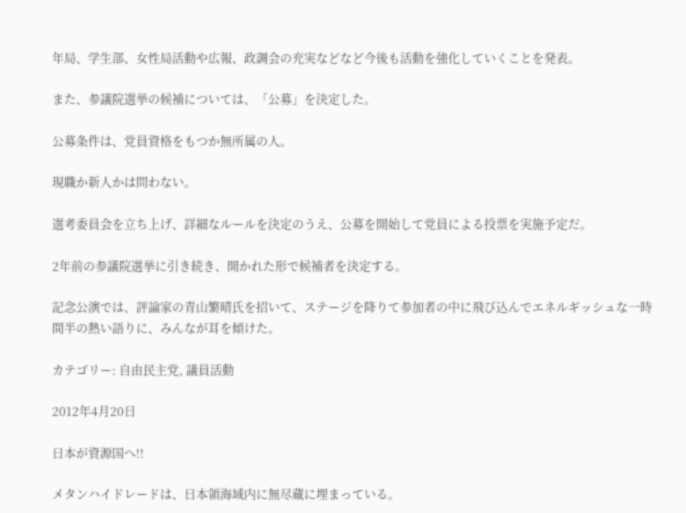年局、学生部、女性局活動や広報、政調会の充実などなど今後も活動を強化していくことを発表。

また、参議院選挙の候補については、「公募」を決定した。

公募条件は、党員資格をもつか無所属の人。

現職か新人かは問わない。

選考委員会を立ち上げ、詳細なルールを決定のうえ、公募を開始して党員による投票を実施予定だ。

2年前の参議院選挙に引き続き、開かれた形で候補者を決定する。

記念公演では、評論家の青山繁晴氏を招いて、ステージを降りて参加者の中に飛び込んでエネルギッシュな一時間半の熱い語りに、みんなが耳を傾けた。

カテゴリー: 自由民主党, 議員活動

2012年4月20日

日本が資源国へ!!

メタンハイドレードは、日本領海域内に無尽蔵に埋まっている。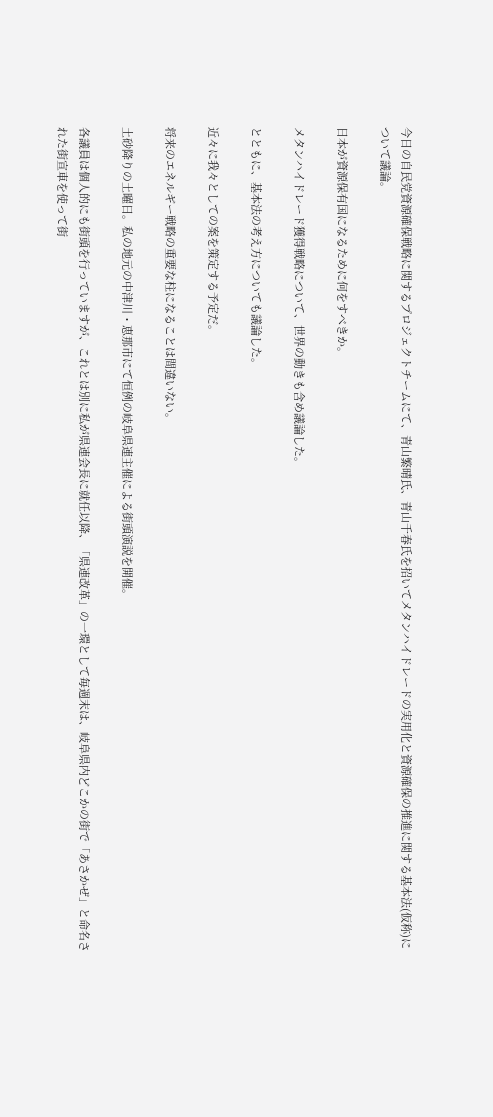今日の自民党資源確保戦略に関するプロジェクトチームにて、青山繁晴氏、青山千春氏を招いてメタンハイドレードの実用化と資源確保の推進に関する基本法(仮称)について議論。

日本が資源保有国になるために何をすべきか。

メタンハイドレード獲得戦略について、世界の動きも含め議論した。

とともに、基本法の考え方についても議論した。

近々に我々としての案を策定する予定だ。

将来のエネルギー戦略の重要な柱になることは間違いない。

土砂降りの土曜日。私の地元の中津川・恵那市にて恒例の岐阜県連主催による街頭演説を開催。

各議員は個人的にも街頭を行っていますが、これとは別に私が県連会長に就任以降、「県連改革」の一環として毎週末は、岐阜県内どこかの街で「あさかぜ」と命名された街宣車を使って街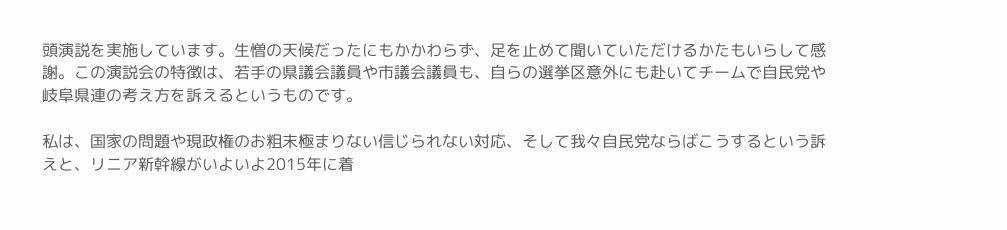頭演説を実施しています。生憎の天候だったにもかかわらず、足を止めて聞いていただけるかたもいらして感謝。この演説会の特徴は、若手の県議会議員や市議会議員も、自らの選挙区意外にも赴いてチームで自民党や岐阜県連の考え方を訴えるというものです。

私は、国家の問題や現政権のお粗末極まりない信じられない対応、そして我々自民党ならばこうするという訴えと、リニア新幹線がいよいよ2015年に着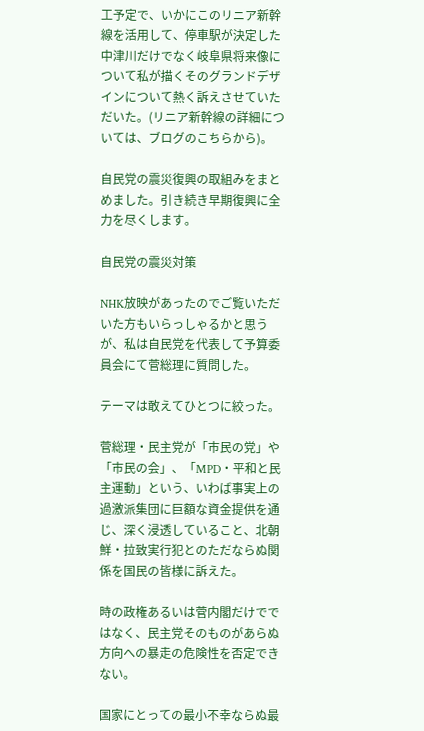工予定で、いかにこのリニア新幹線を活用して、停車駅が決定した中津川だけでなく岐阜県将来像について私が描くそのグランドデザインについて熱く訴えさせていただいた。(リニア新幹線の詳細については、ブログのこちらから)。

自民党の震災復興の取組みをまとめました。引き続き早期復興に全力を尽くします。

自民党の震災対策

NHK放映があったのでご覧いただいた方もいらっしゃるかと思うが、私は自民党を代表して予算委員会にて菅総理に質問した。

テーマは敢えてひとつに絞った。

菅総理・民主党が「市民の党」や「市民の会」、「MPD・平和と民主運動」という、いわば事実上の過激派集団に巨額な資金提供を通じ、深く浸透していること、北朝鮮・拉致実行犯とのただならぬ関係を国民の皆様に訴えた。

時の政権あるいは菅内閣だけでではなく、民主党そのものがあらぬ方向への暴走の危険性を否定できない。

国家にとっての最小不幸ならぬ最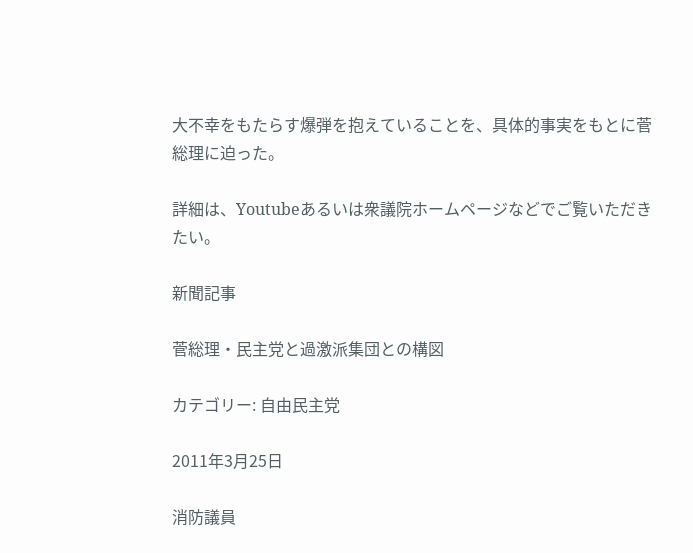大不幸をもたらす爆弾を抱えていることを、具体的事実をもとに菅総理に迫った。

詳細は、Youtubeあるいは衆議院ホームページなどでご覧いただきたい。

新聞記事

菅総理・民主党と過激派集団との構図

カテゴリー: 自由民主党

2011年3月25日

消防議員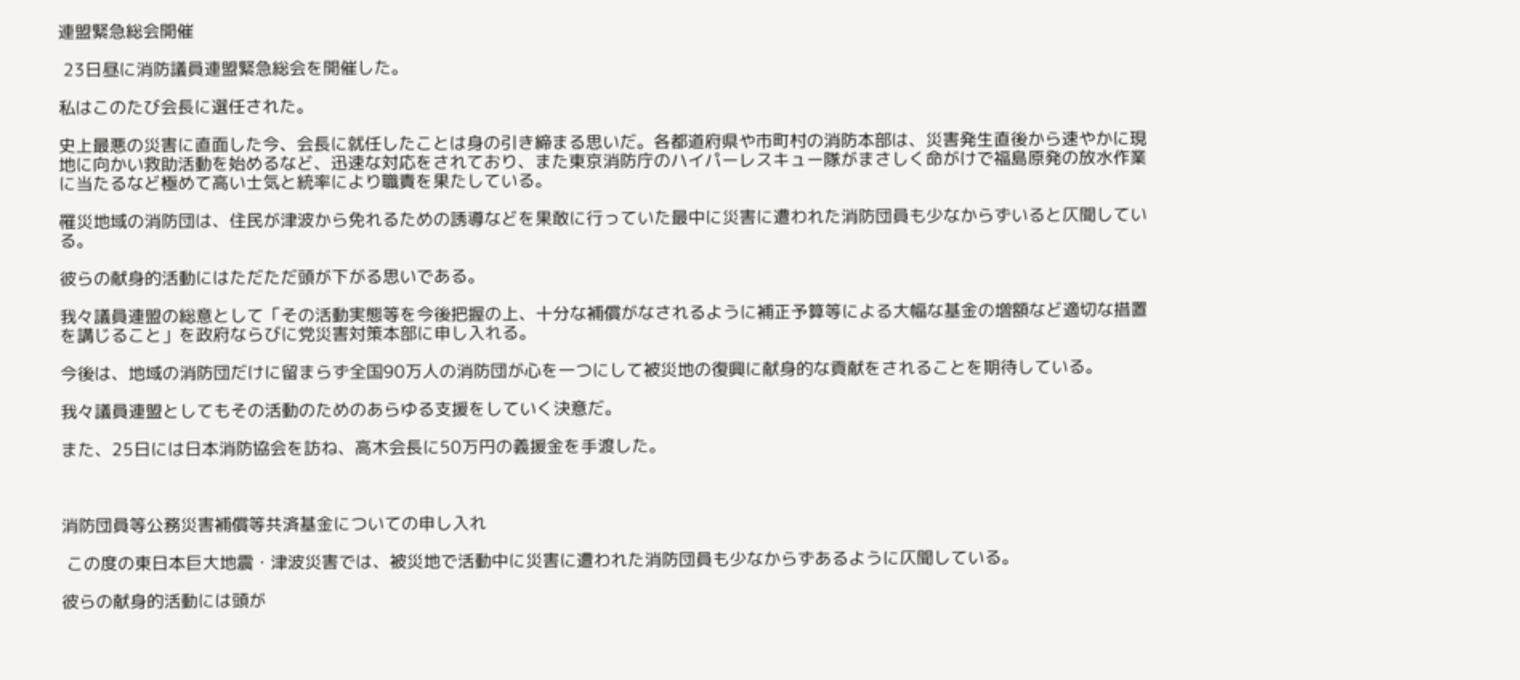連盟緊急総会開催

 23日昼に消防議員連盟緊急総会を開催した。

私はこのたび会長に選任された。

史上最悪の災害に直面した今、会長に就任したことは身の引き締まる思いだ。各都道府県や市町村の消防本部は、災害発生直後から速やかに現地に向かい救助活動を始めるなど、迅速な対応をされており、また東京消防庁のハイパーレスキュー隊がまさしく命がけで福島原発の放水作業に当たるなど極めて高い士気と統率により職責を果たしている。

罹災地域の消防団は、住民が津波から免れるための誘導などを果敢に行っていた最中に災害に遭われた消防団員も少なからずいると仄聞している。

彼らの献身的活動にはただただ頭が下がる思いである。

我々議員連盟の総意として「その活動実態等を今後把握の上、十分な補償がなされるように補正予算等による大幅な基金の増額など適切な措置を講じること」を政府ならびに党災害対策本部に申し入れる。

今後は、地域の消防団だけに留まらず全国90万人の消防団が心を一つにして被災地の復興に献身的な貢献をされることを期待している。

我々議員連盟としてもその活動のためのあらゆる支援をしていく決意だ。

また、25日には日本消防協会を訪ね、高木会長に50万円の義援金を手渡した。



消防団員等公務災害補償等共済基金についての申し入れ

 この度の東日本巨大地震・津波災害では、被災地で活動中に災害に遭われた消防団員も少なからずあるように仄聞している。

彼らの献身的活動には頭が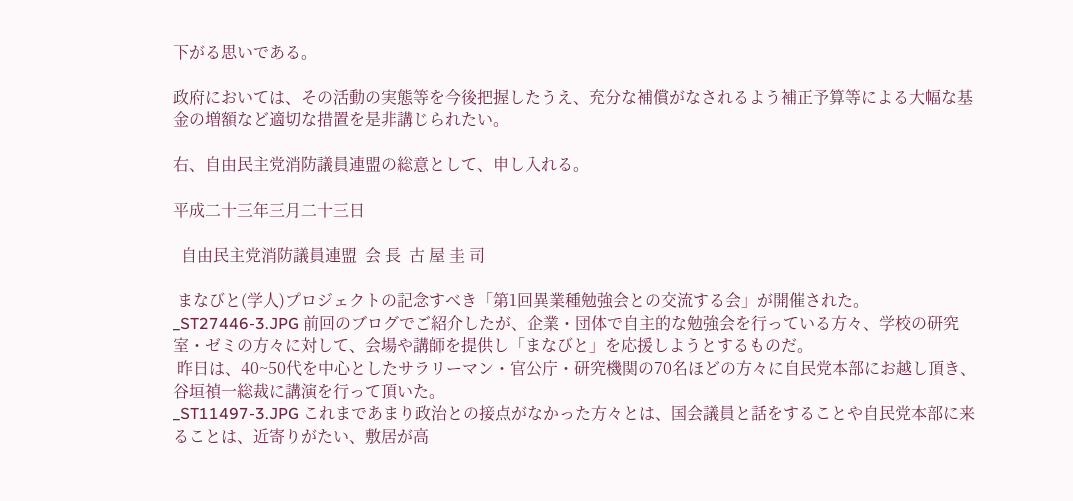下がる思いである。

政府においては、その活動の実態等を今後把握したうえ、充分な補償がなされるよう補正予算等による大幅な基金の増額など適切な措置を是非講じられたい。

右、自由民主党消防議員連盟の総意として、申し入れる。

平成二十三年三月二十三日

  自由民主党消防議員連盟  会 長  古 屋 圭 司

 まなびと(学人)プロジェクトの記念すべき「第1回異業種勉強会との交流する会」が開催された。
_ST27446-3.JPG 前回のブログでご紹介したが、企業・団体で自主的な勉強会を行っている方々、学校の研究室・ゼミの方々に対して、会場や講師を提供し「まなびと」を応援しようとするものだ。
 昨日は、40~50代を中心としたサラリーマン・官公庁・研究機関の70名ほどの方々に自民党本部にお越し頂き、谷垣禎一総裁に講演を行って頂いた。
_ST11497-3.JPG これまであまり政治との接点がなかった方々とは、国会議員と話をすることや自民党本部に来ることは、近寄りがたい、敷居が高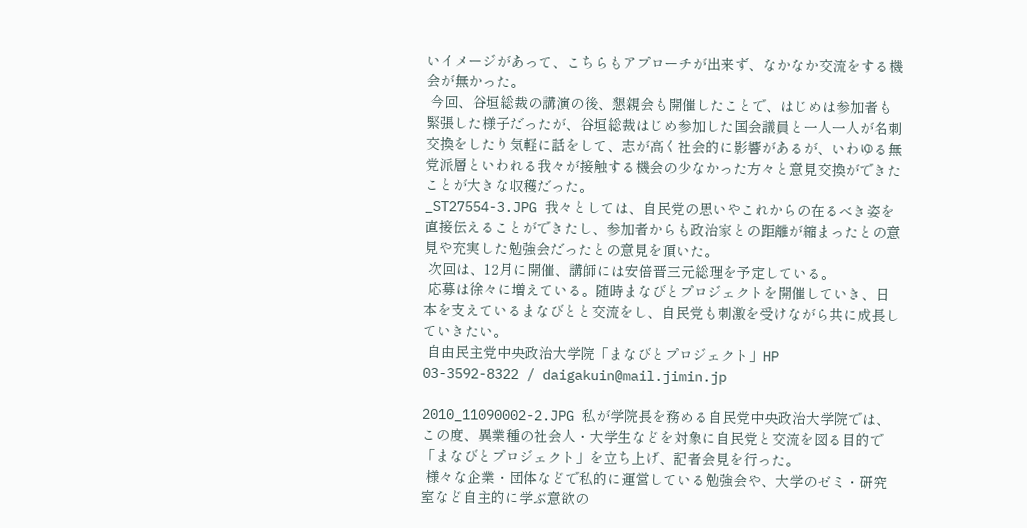いイメージがあって、こちらもアプローチが出来ず、なかなか交流をする機会が無かった。
 今回、谷垣総裁の講演の後、懇親会も開催したことで、はじめは参加者も緊張した様子だったが、谷垣総裁はじめ参加した国会議員と一人一人が名刺交換をしたり気軽に話をして、志が高く社会的に影響があるが、いわゆる無党派層といわれる我々が接触する機会の少なかった方々と意見交換ができたことが大きな収穫だった。
_ST27554-3.JPG 我々としては、自民党の思いやこれからの在るべき姿を直接伝えることができたし、参加者からも政治家との距離が縮まったとの意見や充実した勉強会だったとの意見を頂いた。
 次回は、12月に開催、講師には安倍晋三元総理を予定している。
 応募は徐々に増えている。随時まなびとプロジェクトを開催していき、日本を支えているまなびとと交流をし、自民党も刺激を受けながら共に成長していきたい。
 自由民主党中央政治大学院「まなびとプロジェクト」HP
03-3592-8322 / daigakuin@mail.jimin.jp

2010_11090002-2.JPG 私が学院長を務める自民党中央政治大学院では、この度、異業種の社会人・大学生などを対象に自民党と交流を図る目的で「まなびとプロジェクト」を立ち上げ、記者会見を行った。
 様々な企業・団体などで私的に運営している勉強会や、大学のゼミ・研究室など自主的に学ぶ意欲の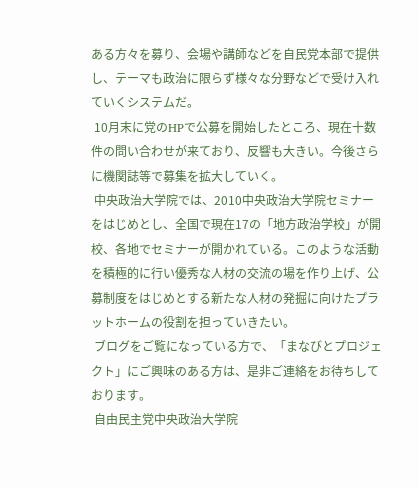ある方々を募り、会場や講師などを自民党本部で提供し、テーマも政治に限らず様々な分野などで受け入れていくシステムだ。
 10月末に党のHPで公募を開始したところ、現在十数件の問い合わせが来ており、反響も大きい。今後さらに機関誌等で募集を拡大していく。
 中央政治大学院では、2010中央政治大学院セミナーをはじめとし、全国で現在17の「地方政治学校」が開校、各地でセミナーが開かれている。このような活動を積極的に行い優秀な人材の交流の場を作り上げ、公募制度をはじめとする新たな人材の発掘に向けたプラットホームの役割を担っていきたい。
 ブログをご覧になっている方で、「まなびとプロジェクト」にご興味のある方は、是非ご連絡をお待ちしております。
 自由民主党中央政治大学院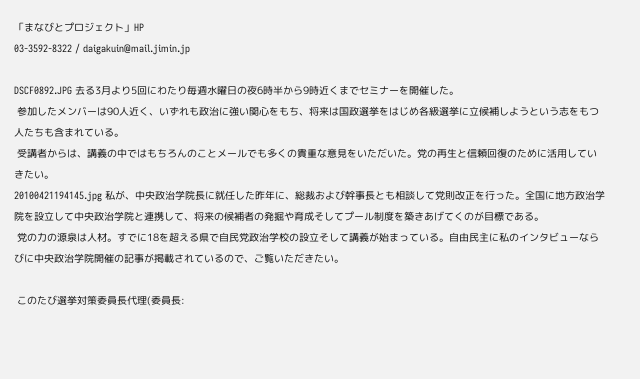「まなびとプロジェクト」HP
03-3592-8322 / daigakuin@mail.jimin.jp

DSCF0892.JPG 去る3月より5回にわたり毎週水曜日の夜6時半から9時近くまでセミナーを開催した。
 参加したメンバーは90人近く、いずれも政治に強い関心をもち、将来は国政選挙をはじめ各級選挙に立候補しようという志をもつ人たちも含まれている。
 受講者からは、講義の中ではもちろんのことメールでも多くの貴重な意見をいただいた。党の再生と信頼回復のために活用していきたい。
20100421194145.jpg 私が、中央政治学院長に就任した昨年に、総裁および幹事長とも相談して党則改正を行った。全国に地方政治学院を設立して中央政治学院と連携して、将来の候補者の発掘や育成そしてプール制度を築きあげてくのが目標である。
 党の力の源泉は人材。すでに18を超える県で自民党政治学校の設立そして講義が始まっている。自由民主に私のインタビューならびに中央政治学院開催の記事が掲載されているので、ご覧いただきたい。

 このたび選挙対策委員長代理(委員長: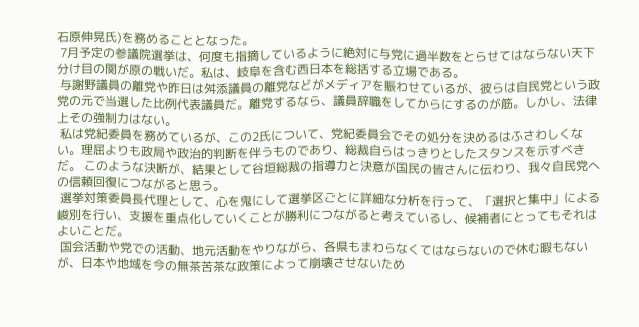石原伸晃氏)を務めることとなった。
 7月予定の参議院選挙は、何度も指摘しているように絶対に与党に過半数をとらせてはならない天下分け目の関が原の戦いだ。私は、岐阜を含む西日本を総括する立場である。
 与謝野議員の離党や昨日は舛添議員の離党などがメディアを賑わせているが、彼らは自民党という政党の元で当選した比例代表議員だ。離党するなら、議員辞職をしてからにするのが筋。しかし、法律上その強制力はない。
 私は党紀委員を務めているが、この2氏について、党紀委員会でその処分を決めるはふさわしくない。理屈よりも政局や政治的判断を伴うものであり、総裁自らはっきりとしたスタンスを示すべきだ。 このような決断が、結果として谷垣総裁の指導力と決意が国民の皆さんに伝わり、我々自民党への信頼回復につながると思う。
 選挙対策委員長代理として、心を鬼にして選挙区ごとに詳細な分析を行って、「選択と集中」による峻別を行い、支援を重点化していくことが勝利につながると考えているし、候補者にとってもそれはよいことだ。
 国会活動や党での活動、地元活動をやりながら、各県もまわらなくてはならないので休む暇もないが、日本や地域を今の無茶苦茶な政策によって崩壊させないため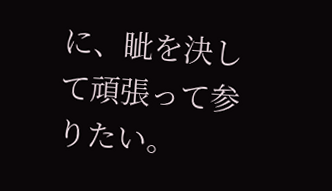に、眦を決して頑張って参りたい。